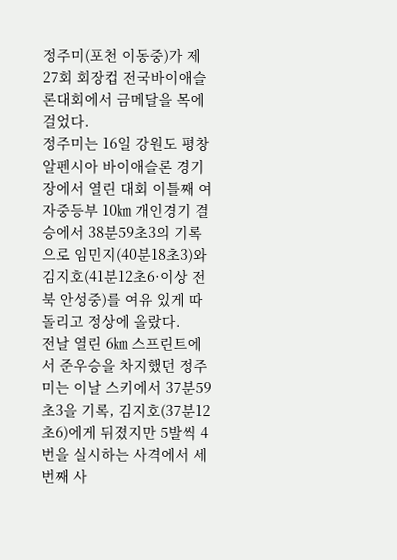정주미(포천 이동중)가 제27회 회장컵 전국바이애슬론대회에서 금메달을 목에 걸었다.
정주미는 16일 강원도 평창 알펜시아 바이애슬론 경기장에서 열린 대회 이틀째 여자중등부 10㎞ 개인경기 결승에서 38분59초3의 기록으로 임민지(40분18초3)와 김지호(41분12초6·이상 전북 안성중)를 여유 있게 따돌리고 정상에 올랐다.
전날 열린 6㎞ 스프린트에서 준우승을 차지했던 정주미는 이날 스키에서 37분59초3을 기록, 김지호(37분12초6)에게 뒤졌지만 5발씩 4번을 실시하는 사격에서 세번째 사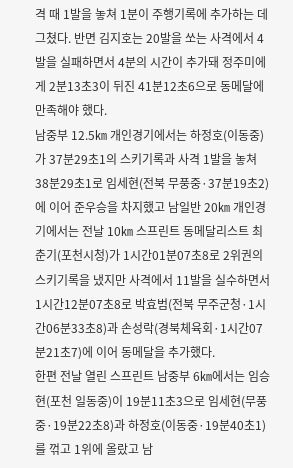격 때 1발을 놓쳐 1분이 주행기록에 추가하는 데 그쳤다. 반면 김지호는 20발을 쏘는 사격에서 4발을 실패하면서 4분의 시간이 추가돼 정주미에게 2분13초3이 뒤진 41분12초6으로 동메달에 만족해야 했다.
남중부 12.5㎞ 개인경기에서는 하정호(이동중)가 37분29초1의 스키기록과 사격 1발을 놓쳐 38분29초1로 임세현(전북 무풍중·37분19초2)에 이어 준우승을 차지했고 남일반 20㎞ 개인경기에서는 전날 10㎞ 스프린트 동메달리스트 최춘기(포천시청)가 1시간01분07초8로 2위권의 스키기록을 냈지만 사격에서 11발을 실수하면서 1시간12분07초8로 박효범(전북 무주군청·1시간06분33초8)과 손성락(경북체육회·1시간07분21초7)에 이어 동메달을 추가했다.
한편 전날 열린 스프린트 남중부 6㎞에서는 임승현(포천 일동중)이 19분11초3으로 임세현(무풍중·19분22초8)과 하정호(이동중·19분40초1)를 꺾고 1위에 올랐고 남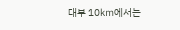대부 10㎞에서는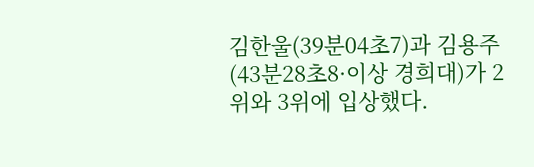김한울(39분04초7)과 김용주(43분28초8·이상 경희대)가 2위와 3위에 입상했다.